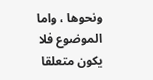ونحوها ، واما الموضوع فلا يكون متعلقا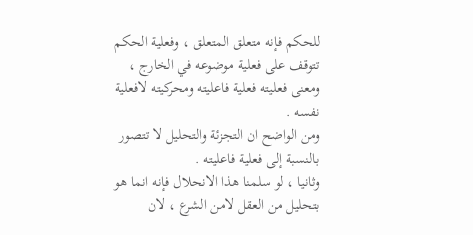للحكم فإنه متعلق المتعلق ، وفعلية الحكم تتوقف على فعلية موضوعه في الخارج ، ومعنى فعليته فعلية فاعليته ومحركيته لافعلية نفسه .
ومن الواضح ان التجزئة والتحليل لا تتصور بالنسبة إلى فعلية فاعليته .
وثانيا ، لو سلمنا هذا الانحلال فإنه انما هو بتحليل من العقل لامن الشرع ، لان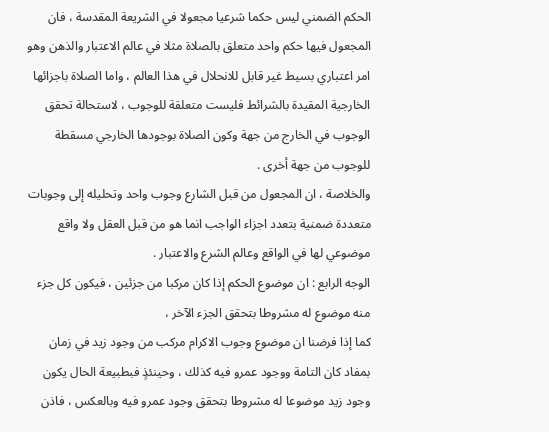الحكم الضمني ليس حكما شرعيا مجعولا في الشريعة المقدسة ، فان المجعول فيها حكم واحد متعلق بالصلاة مثلا في عالم الاعتبار والذهن وهو امر اعتباري بسيط غير قابل للانحلال في هذا العالم ، واما الصلاة باجزائها الخارجية المقيدة بالشرائط فليست متعلقة للوجوب ، لاستحالة تحقق الوجوب في الخارج من جهة وكون الصلاة بوجودها الخارجي مسقطة للوجوب من جهة أخرى .
والخلاصة ، ان المجعول من قبل الشارع وجوب واحد وتحليله إلى وجوبات متعددة ضمنية بتعدد اجزاء الواجب انما هو من قبل العقل ولا واقع موضوعي لها في الواقع وعالم الشرع والاعتبار .
الوجه الرابع : ان موضوع الحكم إذا كان مركبا من جزئين ، فيكون كل جزء منه موضوع له مشروطا بتحقق الجزء الآخر ،
كما إذا فرضنا ان موضوع وجوب الاكرام مركب من وجود زيد في زمان بمفاد كان التامة ووجود عمرو فيه كذلك ، وحينئذٍ فبطبيعة الحال يكون وجود زيد موضوعا له مشروطا بتحقق وجود عمرو فيه وبالعكس ، فاذن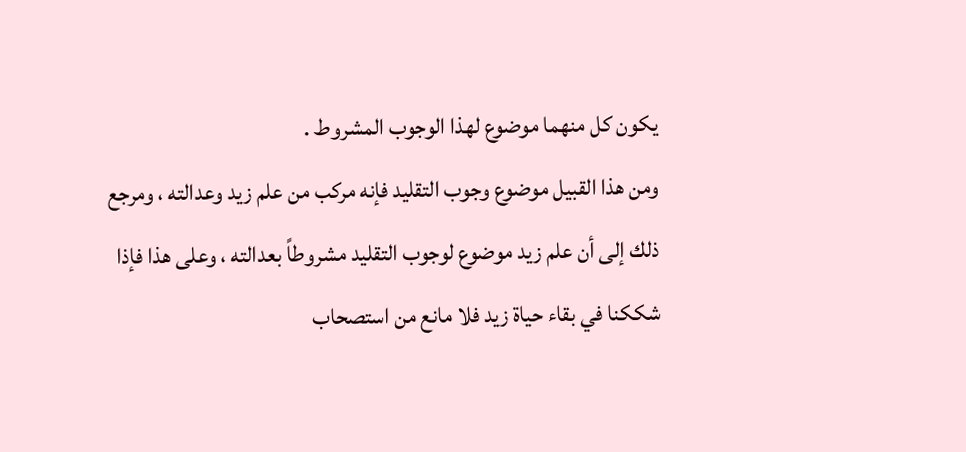يكون كل منهما موضوع لهذا الوجوب المشروط .
ومن هذا القبيل موضوع وجوب التقليد فإنه مركب من علم زيد وعدالته ، ومرجع ذلك إلى أن علم زيد موضوع لوجوب التقليد مشروطاً بعدالته ، وعلى هذا فإذا شككنا في بقاء حياة زيد فلا مانع من استصحاب